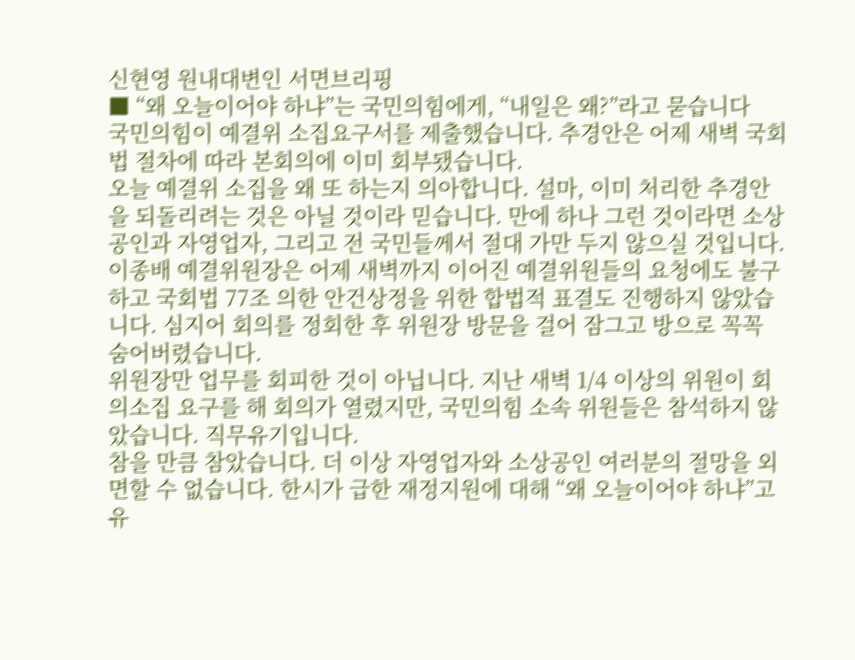신현영 원내대변인 서면브리핑
■ “왜 오늘이어야 하냐”는 국민의힘에게, “내일은 왜?”라고 묻습니다
국민의힘이 예결위 소집요구서를 제출했습니다. 추경안은 어제 새벽 국회법 절차에 따라 본회의에 이미 회부됐습니다.
오늘 예결위 소집을 왜 또 하는지 의아합니다. 설마, 이미 처리한 추경안을 되돌리려는 것은 아닐 것이라 믿습니다. 만에 하나 그런 것이라면 소상공인과 자영업자, 그리고 전 국민들께서 절대 가만 두지 않으실 것입니다.
이종배 예결위원장은 어제 새벽까지 이어진 예결위원들의 요청에도 불구하고 국회법 77조 의한 안건상정을 위한 합법적 표결도 진행하지 않았습니다. 심지어 회의를 정회한 후 위원장 방문을 걸어 잠그고 방으로 꼭꼭 숨어버렸습니다.
위원장만 업무를 회피한 것이 아닙니다. 지난 새벽 1/4 이상의 위원이 회의소집 요구를 해 회의가 열렸지만, 국민의힘 소속 위원들은 참석하지 않았습니다. 직무유기입니다.
참을 만큼 참았습니다. 더 이상 자영업자와 소상공인 여러분의 절망을 외면할 수 없습니다. 한시가 급한 재정지원에 대해 “왜 오늘이어야 하냐”고 유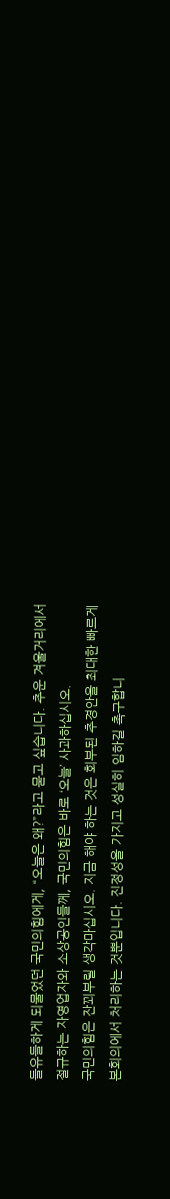들유들하게 되물었던 국민의힘에게, “오늘은 왜?”라고 묻고 싶습니다. 추운 겨울거리에서 절규하는 자영업자와 소상공인들께, 국민의힘은 바로 ‘오늘’ 사과하십시오.
국민의힘은 잔꾀부릴 생각마십시오. 지금 해야 하는 것은 회부된 추경안을 최대한 빠르게 본회의에서 처리하는 것뿐입니다. 진정성을 가지고 성실히 임하길 촉구합니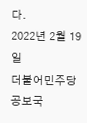다.
2022년 2월 19일
더불어민주당 공보국